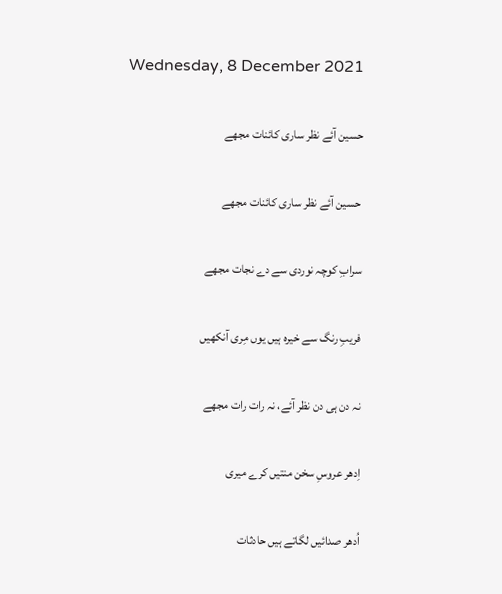Wednesday, 8 December 2021

حسین آئے نظر ساری کائنات مجھے

 حسین آئے نظر ساری کائنات مجھے

سرابِ کوچہ نوردی سے دے نجات مجھے

فریبِ رنگ سے خیرہ ہیں یوں مِری آنکھیں

نہ دن ہی دن نظر آئے، نہ رات رات مجھے

اِدھر عروسِ سخن منتیں کرے میری

اُدھر صدائیں لگاتے ہیں حادثات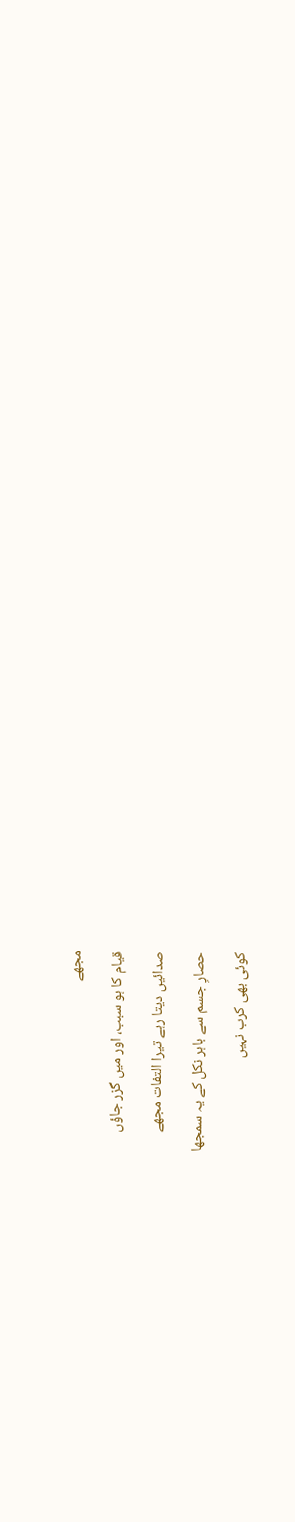مجھے

قیام کا ہو سبب، اور میں گزر جاؤں

صدائیں دیتا رہے تیرا التفات مجھے

حصارِ جسم سے باہر نکل کے یہ سمجھا

کوئی بھی کرب نہیں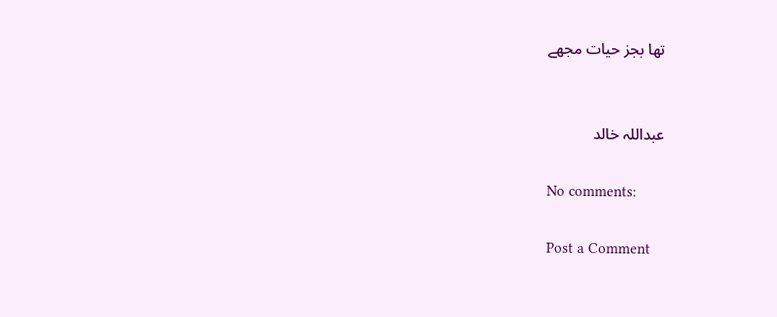تھا بجز حیات مجھے


عبداللہ خالد

No comments:

Post a Comment